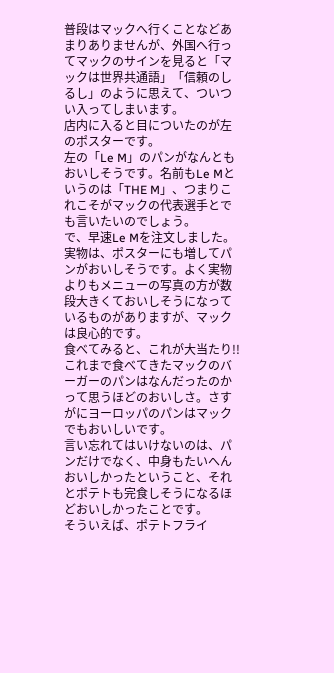普段はマックへ行くことなどあまりありませんが、外国へ行ってマックのサインを見ると「マックは世界共通語」「信頼のしるし」のように思えて、ついつい入ってしまいます。
店内に入ると目についたのが左のポスターです。
左の「Le M」のパンがなんともおいしそうです。名前もLe Mというのは「THE M」、つまりこれこそがマックの代表選手とでも言いたいのでしょう。
で、早速Le Mを注文しました。
実物は、ポスターにも増してパンがおいしそうです。よく実物よりもメニューの写真の方が数段大きくておいしそうになっているものがありますが、マックは良心的です。
食べてみると、これが大当たり!!
これまで食べてきたマックのバーガーのパンはなんだったのかって思うほどのおいしさ。さすがにヨーロッパのパンはマックでもおいしいです。
言い忘れてはいけないのは、パンだけでなく、中身もたいへんおいしかったということ、それとポテトも完食しそうになるほどおいしかったことです。
そういえば、ポテトフライ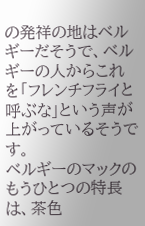の発祥の地はベルギーだそうで、ベルギーの人からこれを「フレンチフライと呼ぶな」という声が上がっているそうです。
ベルギーのマックのもうひとつの特長は、茶色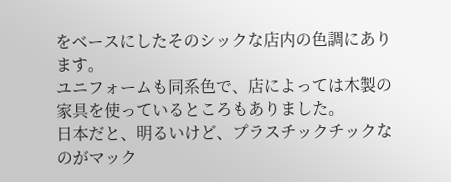をベースにしたそのシックな店内の色調にあります。
ユニフォームも同系色で、店によっては木製の家具を使っているところもありました。
日本だと、明るいけど、プラスチックチックなのがマック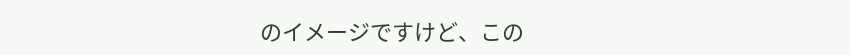のイメージですけど、この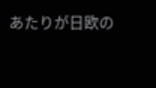あたりが日欧の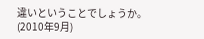違いということでしょうか。
(2010年9月)